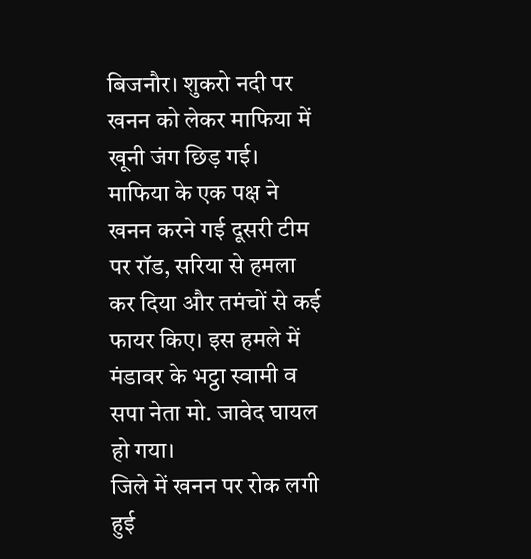बिजनौर। शुकरो नदी पर खनन को लेकर माफिया में खूनी जंग छिड़ गई। माफिया के एक पक्ष ने खनन करने गई दूसरी टीम पर रॉड, सरिया से हमला कर दिया और तमंचों से कई फायर किए। इस हमले में मंडावर के भट्ठा स्वामी व सपा नेता मो. जावेद घायल हो गया।
जिले में खनन पर रोक लगी हुई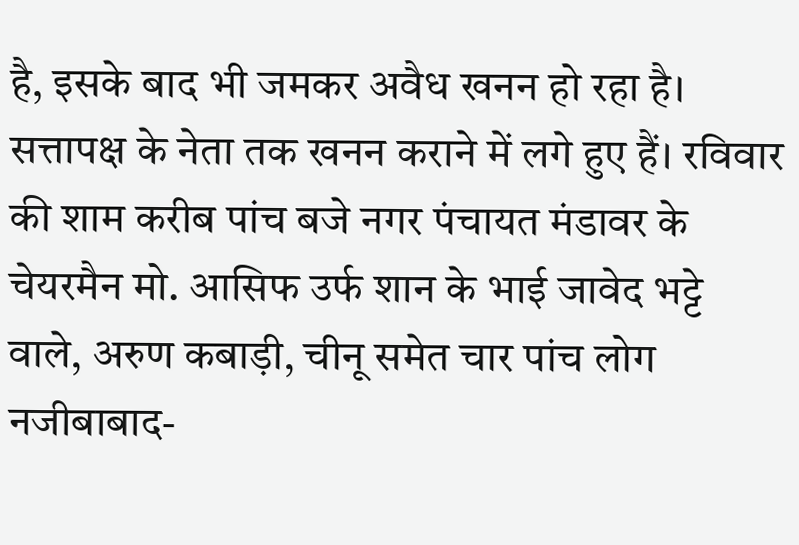है, इसके बाद भी जमकर अवैध खनन हो रहा है। सत्तापक्ष के नेता तक खनन कराने में लगे हुए हैं। रविवार की शाम करीब पांच बजे नगर पंचायत मंडावर के चेयरमैन मो. आसिफ उर्फ शान के भाई जावेद भट्टे वाले, अरुण कबाड़ी, चीनू समेत चार पांच लोग नजीबाबाद-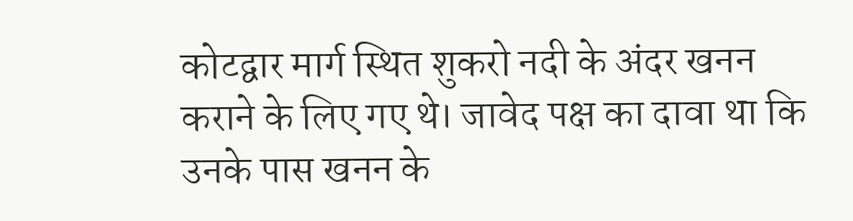कोटद्वार मार्ग स्थित शुकरो नदी के अंदर खनन कराने के लिए गए थे। जावेद पक्ष का दावा था कि उनके पास खनन के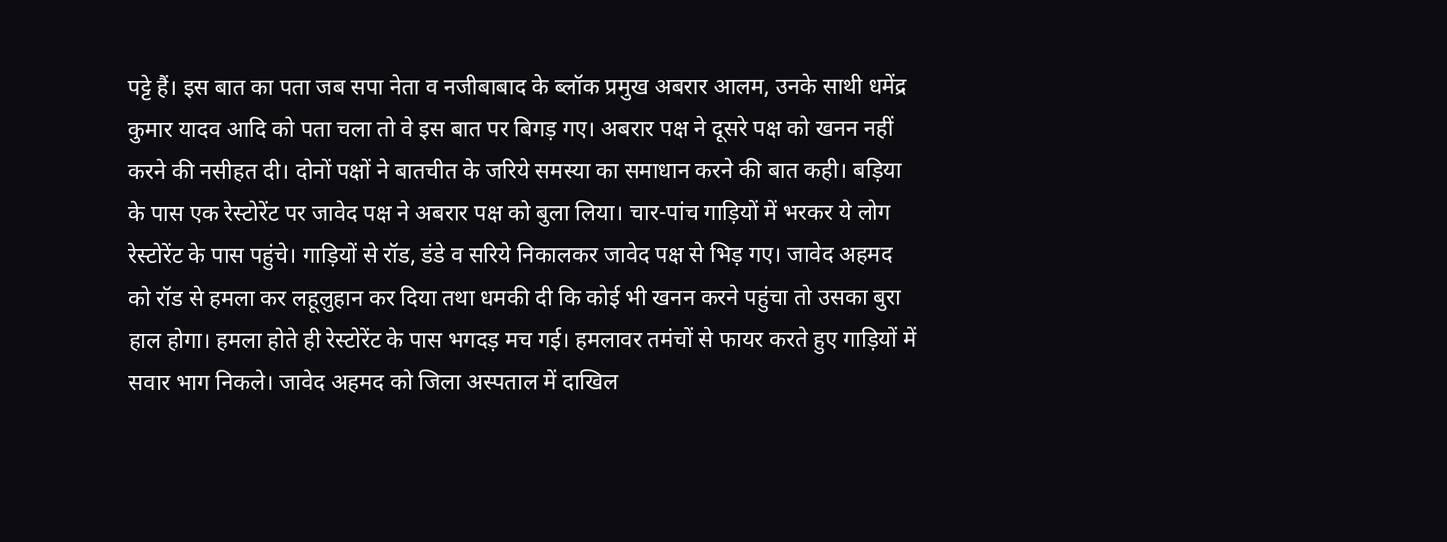पट्टे हैं। इस बात का पता जब सपा नेता व नजीबाबाद के ब्लॉक प्रमुख अबरार आलम, उनके साथी धमेंद्र कुमार यादव आदि को पता चला तो वे इस बात पर बिगड़ गए। अबरार पक्ष ने दूसरे पक्ष को खनन नहीं करने की नसीहत दी। दोनों पक्षों ने बातचीत के जरिये समस्या का समाधान करने की बात कही। बड़िया के पास एक रेस्टोरेंट पर जावेद पक्ष ने अबरार पक्ष को बुला लिया। चार-पांच गाड़ियों में भरकर ये लोग रेस्टोरेंट के पास पहुंचे। गाड़ियों से रॉड, डंडे व सरिये निकालकर जावेद पक्ष से भिड़ गए। जावेद अहमद को रॉड से हमला कर लहूलुहान कर दिया तथा धमकी दी कि कोई भी खनन करने पहुंचा तो उसका बुरा हाल होगा। हमला होते ही रेस्टोरेंट के पास भगदड़ मच गई। हमलावर तमंचों से फायर करते हुए गाड़ियों में सवार भाग निकले। जावेद अहमद को जिला अस्पताल में दाखिल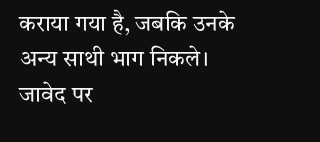कराया गया है, जबकि उनके अन्य साथी भाग निकले। जावेद पर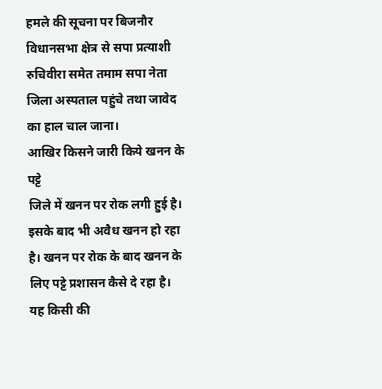हमले की सूचना पर बिजनौर विधानसभा क्षेत्र से सपा प्रत्याशी रुचिवीरा समेत तमाम सपा नेता जिला अस्पताल पहुंचे तथा जावेद का हाल चाल जाना।
आखिर किसने जारी किये खनन के पट्टे
जिले में खनन पर रोक लगी हुई है। इसके बाद भी अवैध खनन हो रहा है। खनन पर रोक के बाद खनन के लिए पट्टे प्रशासन कैसे दे रहा है। यह किसी की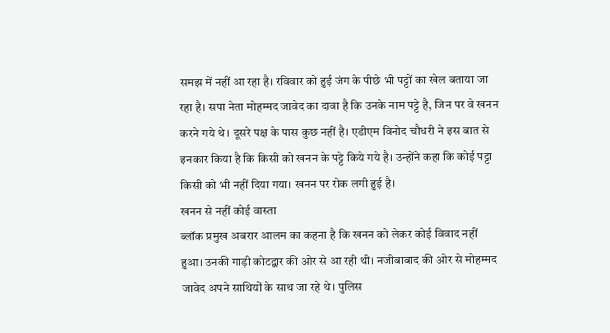समझ में नहीं आ रहा है। रविवार को हुई जंग के पीछे भी पट्टों का खेल बताया जा रहा है। सपा नेता मोहम्मद जावेद का दावा है कि उनके नाम पट्टे है, जिन पर वे खनन करने गये थे। दूसरे पक्ष के पास कुछ नहीं है। एडीएम विनोद चौधरी ने इस बात से इनकार किया है कि किसी को खनन के पट्टे किये गये है। उन्होंने कहा कि कोई पट्टा किसी को भी नहीं दिया गया। खनन पर रोक लगी हुई है।
खनन से नहीं कोई वास्ता
ब्लॉक प्रमुख अबरार आलम का कहना है कि खनन को लेकर कोई विवाद नहीं हुआ। उनकी गाड़ी कोटद्वार की ओर से आ रही थी। नजीबाबाद की ओर से मोहम्मद जावेद अपने साथियों के साथ जा रहे थे। पुलिस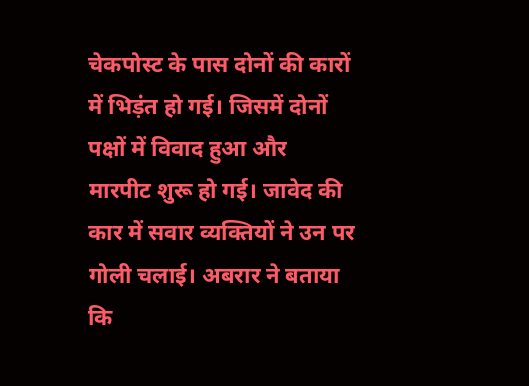चेकपोस्ट के पास दोनों की कारों में भिड़ंत हो गई। जिसमें दोनों पक्षों में विवाद हुआ और मारपीट शुरू हो गई। जावेद की कार में सवार व्यक्तियों ने उन पर गोली चलाई। अबरार ने बताया कि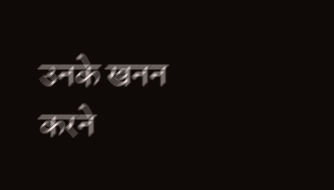उनके खनन करने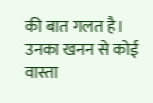की बात गलत है। उनका खनन से कोई वास्ता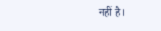नहीं है।